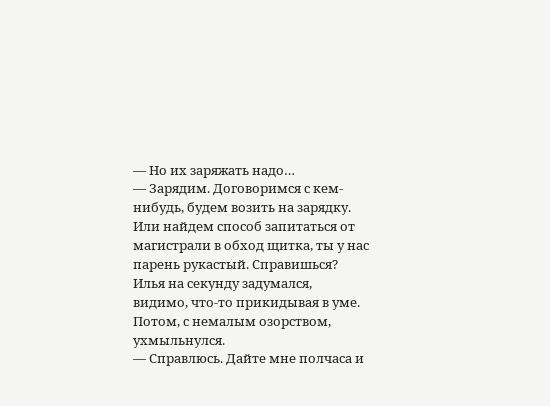— Но их заряжать надо…
— Зарядим. Договоримся с кем-нибудь, будем возить на зарядку. Или найдем способ запитаться от магистрали в обход щитка, ты у нас парень рукастый. Справишься?
Илья на секунду задумался, видимо, что-то прикидывая в уме. Потом, с немалым озорством, ухмыльнулся.
— Справлюсь. Дайте мне полчаса и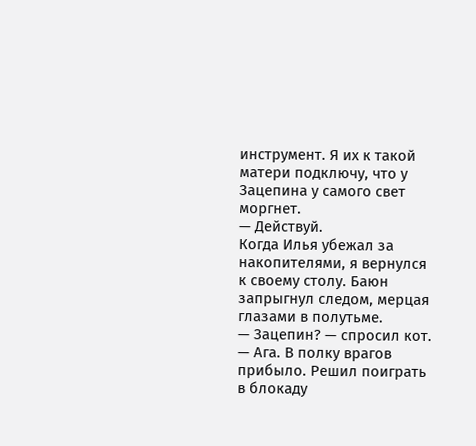инструмент. Я их к такой матери подключу, что у Зацепина у самого свет моргнет.
— Действуй.
Когда Илья убежал за накопителями, я вернулся к своему столу. Баюн запрыгнул следом, мерцая глазами в полутьме.
— Зацепин? — спросил кот.
— Ага. В полку врагов прибыло. Решил поиграть в блокаду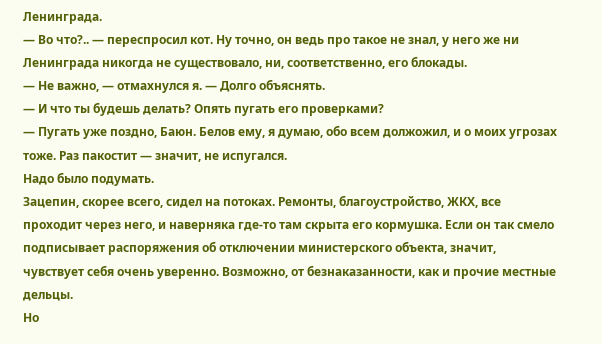Ленинграда.
— Во что?.. — переспросил кот. Ну точно, он ведь про такое не знал, у него же ни Ленинграда никогда не существовало, ни, соответственно, его блокады.
— Не важно, — отмахнулся я. — Долго объяснять.
— И что ты будешь делать? Опять пугать его проверками?
— Пугать уже поздно, Баюн. Белов ему, я думаю, обо всем должожил, и о моих угрозах тоже. Раз пакостит — значит, не испугался.
Надо было подумать.
Зацепин, скорее всего, сидел на потоках. Ремонты, благоустройство, ЖКХ, все проходит через него, и наверняка где-то там скрыта его кормушка. Если он так смело подписывает распоряжения об отключении министерского объекта, значит, чувствует себя очень уверенно. Возможно, от безнаказанности, как и прочие местные дельцы.
Но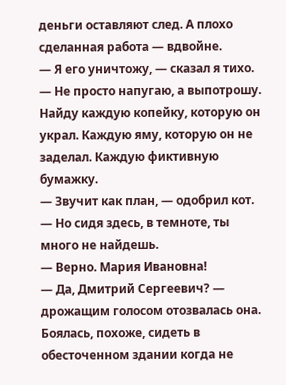деньги оставляют след. А плохо сделанная работа — вдвойне.
— Я его уничтожу, — сказал я тихо. — Не просто напугаю, а выпотрошу. Найду каждую копейку, которую он украл. Каждую яму, которую он не заделал. Каждую фиктивную бумажку.
— Звучит как план, — одобрил кот. — Но сидя здесь, в темноте, ты много не найдешь.
— Верно. Мария Ивановна!
— Да, Дмитрий Сергеевич? — дрожащим голосом отозвалась она. Боялась, похоже, сидеть в обесточенном здании когда не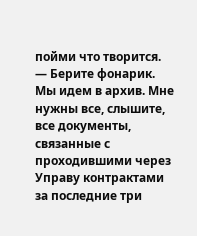пойми что творится.
— Берите фонарик. Мы идем в архив. Мне нужны все, слышите, все документы, связанные с проходившими через Управу контрактами за последние три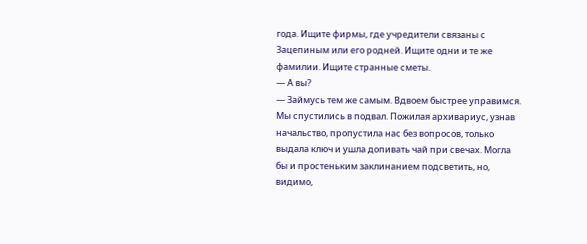года. Ищите фирмы, где учредители связаны с Зацепиным или его родней. Ищите одни и те же фамилии. Ищите странные сметы.
— А вы?
— Займусь тем же самым. Вдвоем быстрее управимся.
Мы спустились в подвал. Пожилая архивариус, узнав начальство, пропустила нас без вопросов, только выдала ключ и ушла допивать чай при свечах. Могла бы и простеньким заклинанием подсветить, но, видимо,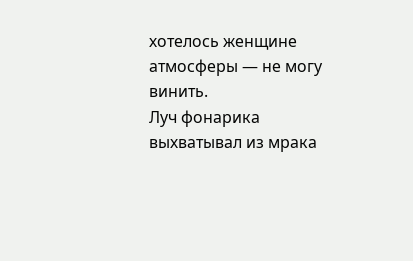хотелось женщине атмосферы — не могу винить.
Луч фонарика выхватывал из мрака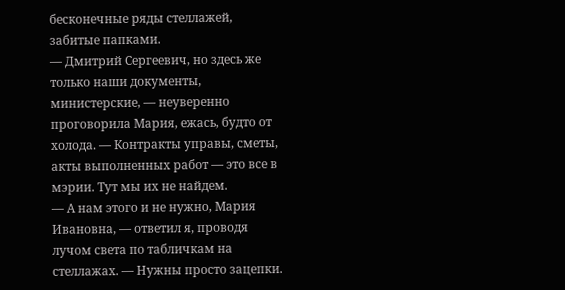бесконечные ряды стеллажей, забитые папками.
— Дмитрий Сергеевич, но здесь же только наши документы, министерские, — неуверенно проговорила Мария, ежась, будто от холода. — Контракты управы, сметы, акты выполненных работ — это все в мэрии. Тут мы их не найдем.
— А нам этого и не нужно, Мария Ивановна, — ответил я, проводя лучом света по табличкам на стеллажах. — Нужны просто зацепки.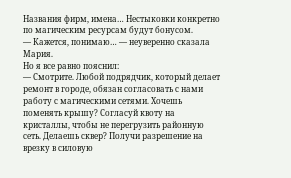Названия фирм, имена… Нестыковки конкретно по магическим ресурсам будут бонусом.
— Кажется, понимаю… — неуверенно сказала Мария.
Но я все равно пояснил:
— Смотрите. Любой подрядчик, который делает ремонт в городе, обязан согласовать с нами работу с магическими сетями. Хочешь поменять крышу? Согласуй квоту на кристаллы, чтобы не перегрузить районную сеть. Делаешь сквер? Получи разрешение на врезку в силовую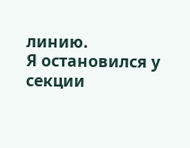линию.
Я остановился у секции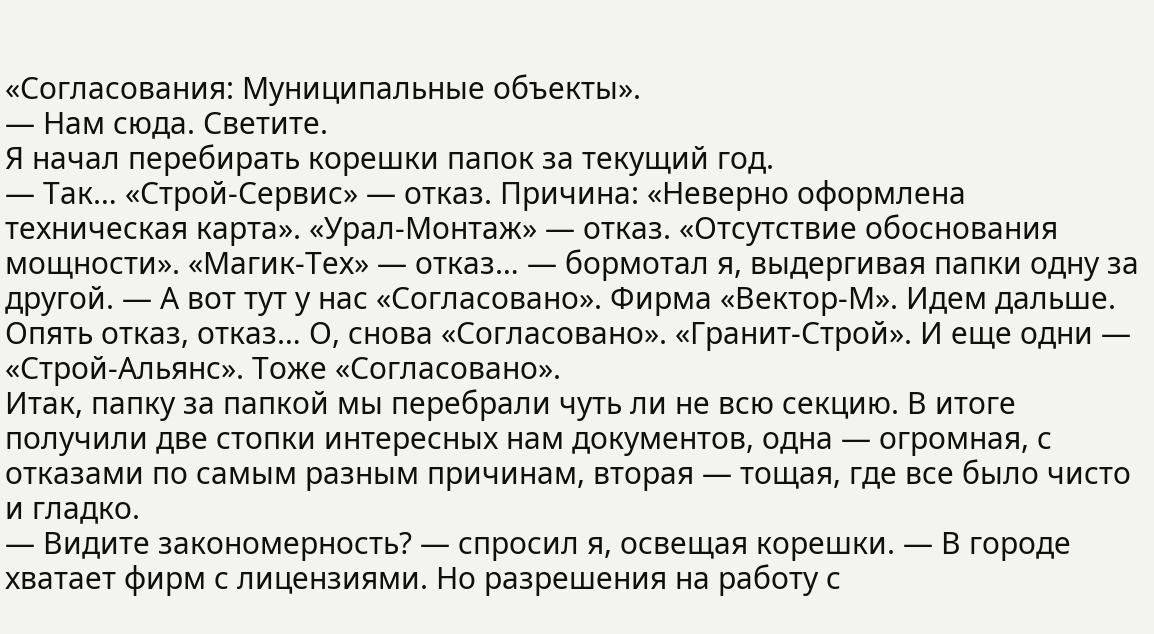«Согласования: Муниципальные объекты».
— Нам сюда. Светите.
Я начал перебирать корешки папок за текущий год.
— Так… «Строй-Сервис» — отказ. Причина: «Неверно оформлена техническая карта». «Урал-Монтаж» — отказ. «Отсутствие обоснования мощности». «Магик-Тех» — отказ… — бормотал я, выдергивая папки одну за другой. — А вот тут у нас «Согласовано». Фирма «Вектор-М». Идем дальше. Опять отказ, отказ… О, снова «Согласовано». «Гранит-Строй». И еще одни — «Строй-Альянс». Тоже «Согласовано».
Итак, папку за папкой мы перебрали чуть ли не всю секцию. В итоге получили две стопки интересных нам документов, одна — огромная, с отказами по самым разным причинам, вторая — тощая, где все было чисто и гладко.
— Видите закономерность? — спросил я, освещая корешки. — В городе хватает фирм с лицензиями. Но разрешения на работу с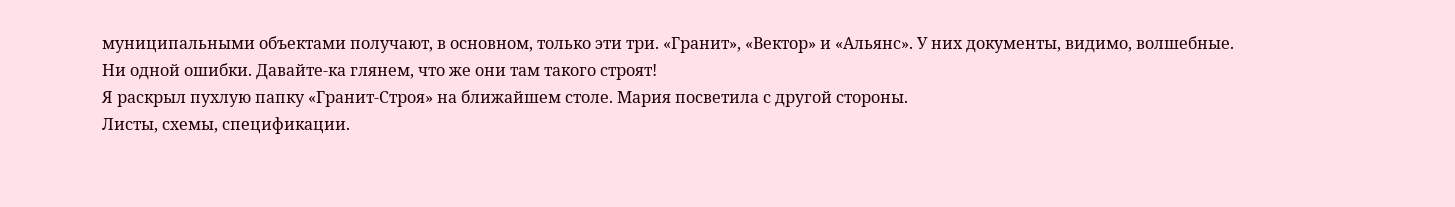муниципальными объектами получают, в основном, только эти три. «Гранит», «Вектор» и «Альянс». У них документы, видимо, волшебные. Ни одной ошибки. Давайте-ка глянем, что же они там такого строят!
Я раскрыл пухлую папку «Гранит-Строя» на ближайшем столе. Мария посветила с другой стороны.
Листы, схемы, спецификации.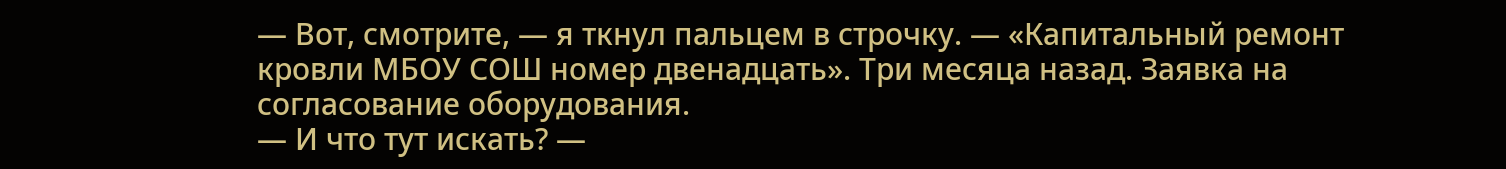— Вот, смотрите, — я ткнул пальцем в строчку. — «Капитальный ремонт кровли МБОУ СОШ номер двенадцать». Три месяца назад. Заявка на согласование оборудования.
— И что тут искать? —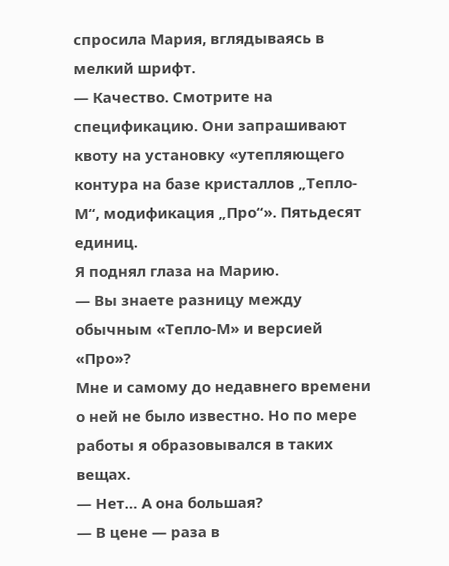спросила Мария, вглядываясь в мелкий шрифт.
— Качество. Смотрите на спецификацию. Они запрашивают квоту на установку «утепляющего контура на базе кристаллов „Тепло-М“, модификация „Про“». Пятьдесят единиц.
Я поднял глаза на Марию.
— Вы знаете разницу между обычным «Тепло-М» и версией «Про»?
Мне и самому до недавнего времени о ней не было известно. Но по мере работы я образовывался в таких вещах.
— Нет… А она большая?
— В цене — раза в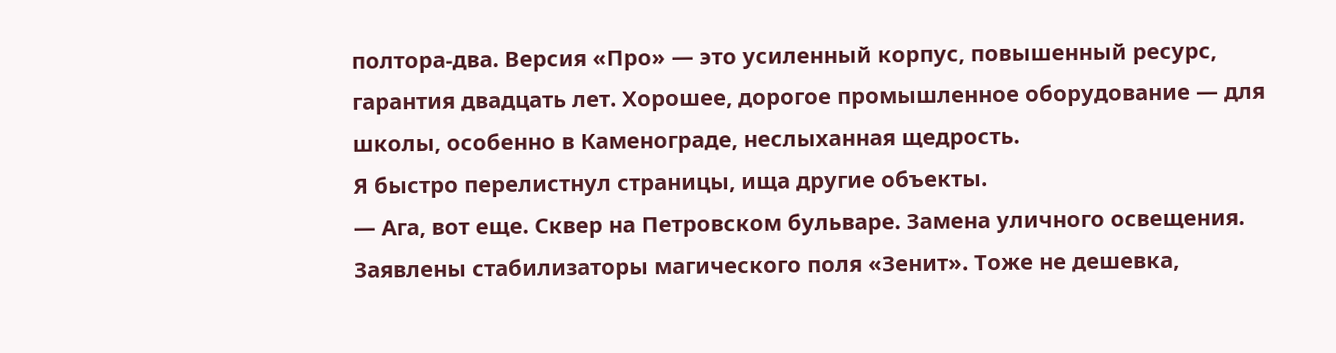полтора-два. Версия «Про» — это усиленный корпус, повышенный ресурс, гарантия двадцать лет. Хорошее, дорогое промышленное оборудование — для школы, особенно в Каменограде, неслыханная щедрость.
Я быстро перелистнул страницы, ища другие объекты.
— Ага, вот еще. Сквер на Петровском бульваре. Замена уличного освещения. Заявлены стабилизаторы магического поля «Зенит». Тоже не дешевка,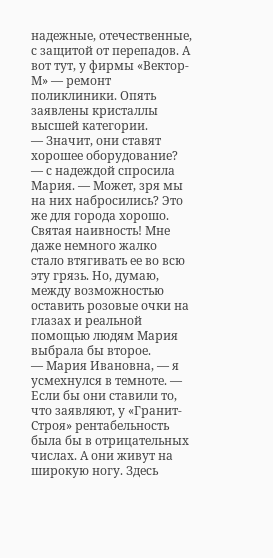надежные, отечественные, с защитой от перепадов. А вот тут, у фирмы «Вектор-М» — ремонт поликлиники. Опять заявлены кристаллы высшей категории.
— Значит, они ставят хорошее оборудование? — с надеждой спросила Мария. — Может, зря мы на них набросились? Это же для города хорошо.
Святая наивность! Мне даже немного жалко стало втягивать ее во всю эту грязь. Но, думаю, между возможностью оставить розовые очки на глазах и реальной помощью людям Мария выбрала бы второе.
— Мария Ивановна, — я усмехнулся в темноте. — Если бы они ставили то, что заявляют, у «Гранит-Строя» рентабельность была бы в отрицательных числах. А они живут на широкую ногу. Здесь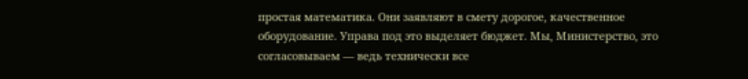простая математика. Они заявляют в смету дорогое, качественное оборудование. Управа под это выделяет бюджет. Мы, Министерство, это согласовываем — ведь технически все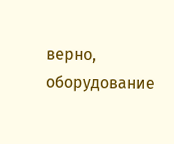верно, оборудование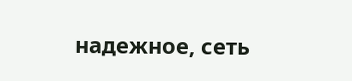надежное, сеть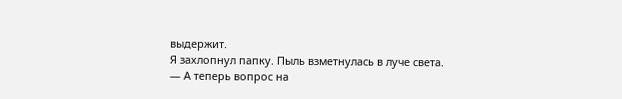выдержит.
Я захлопнул папку. Пыль взметнулась в луче света.
— А теперь вопрос на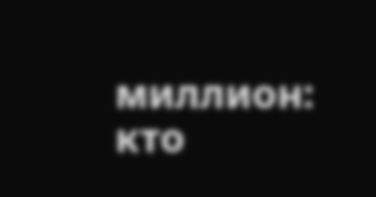миллион: кто